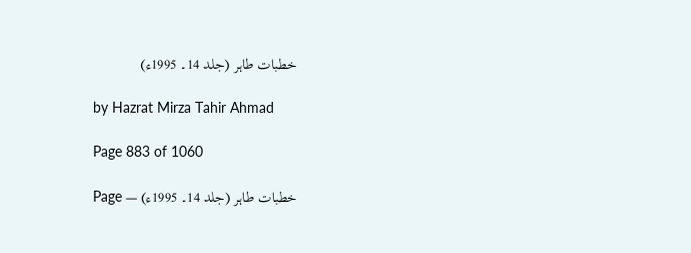خطبات طاہر (جلد 14۔ 1995ء)

by Hazrat Mirza Tahir Ahmad

Page 883 of 1060

خطبات طاہر (جلد 14۔ 1995ء) — Page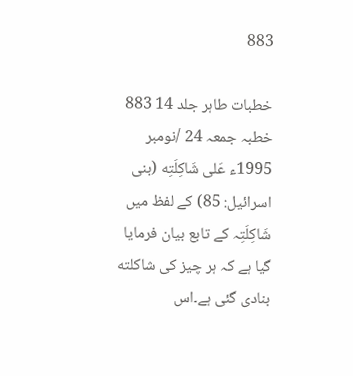883

خطبات طاہر جلد 14 883 خطبہ جمعہ 24 /نومبر 1995ء عَلى شَاكِلَتِه (بنی اسرائیل: 85) کے لفظ میں شَاكِلَتِہ کے تابع بیان فرمایا گیا ہے کہ ہر چیز کی شاكلته بنادی گئی ہے۔اس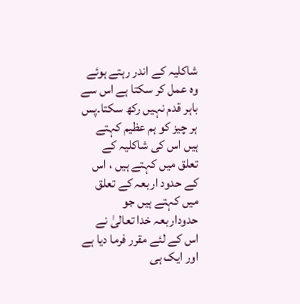شاکلیہ کے اندر رہتے ہوئے وہ عمل کر سکتا ہے اس سے باہر قدم نہیں رکھ سکتا۔پس ہر چیز کو ہم عظیم کہتے ہیں اس کی شاکلیہ کے تعلق میں کہتے ہیں ، اس کے حدود اربعہ کے تعلق میں کہتے ہیں جو حدوداربعہ خدا تعالیٰ نے اس کے لئے مقرر فرما دیا ہے اور ایک ہی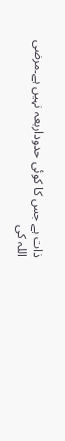ذات ہے جس کا کوئی حدوداربعہ نہیں ہے۔مرضی اللہ کی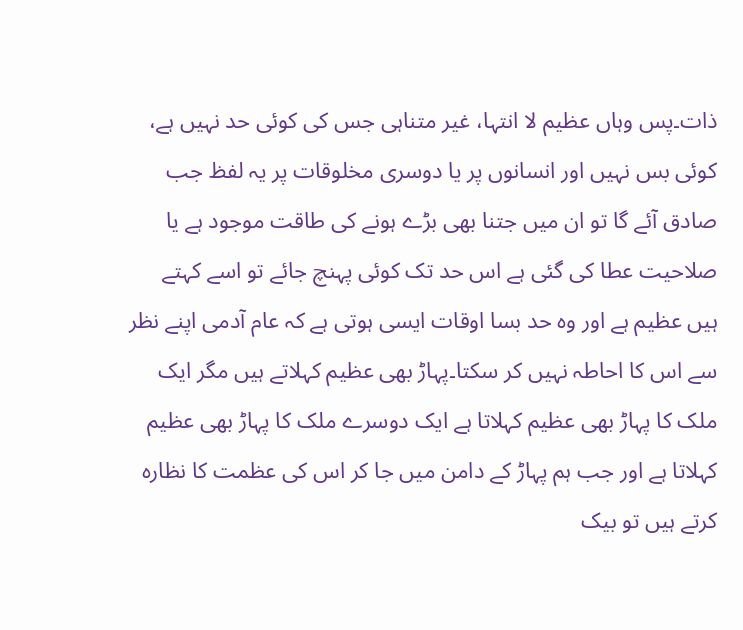ذات۔پس وہاں عظیم لا انتہا، غیر متناہی جس کی کوئی حد نہیں ہے، کوئی بس نہیں اور انسانوں پر یا دوسری مخلوقات پر یہ لفظ جب صادق آئے گا تو ان میں جتنا بھی بڑے ہونے کی طاقت موجود ہے یا صلاحیت عطا کی گئی ہے اس حد تک کوئی پہنچ جائے تو اسے کہتے ہیں عظیم ہے اور وہ حد بسا اوقات ایسی ہوتی ہے کہ عام آدمی اپنے نظر سے اس کا احاطہ نہیں کر سکتا۔پہاڑ بھی عظیم کہلاتے ہیں مگر ایک ملک کا پہاڑ بھی عظیم کہلاتا ہے ایک دوسرے ملک کا پہاڑ بھی عظیم کہلاتا ہے اور جب ہم پہاڑ کے دامن میں جا کر اس کی عظمت کا نظارہ کرتے ہیں تو بیک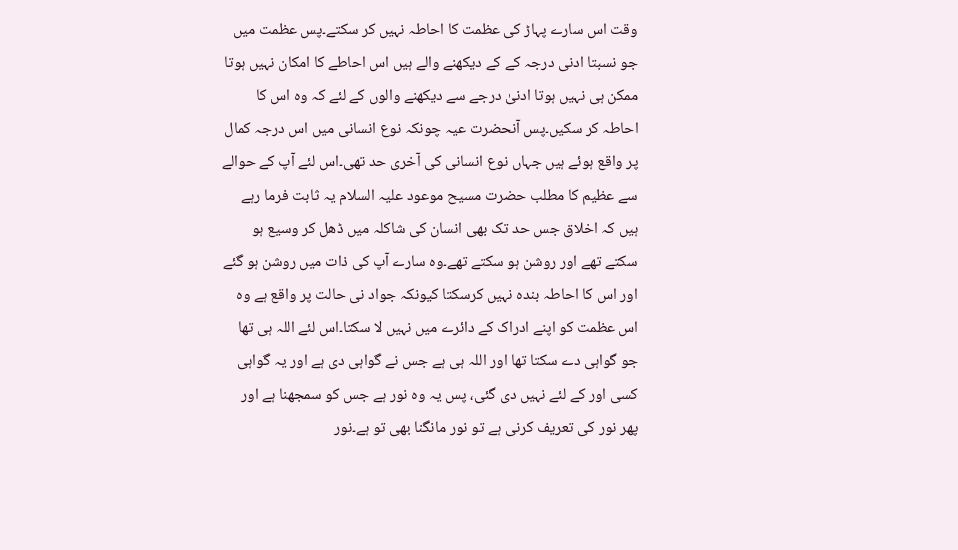وقت اس سارے پہاڑ کی عظمت کا احاطہ نہیں کر سکتے۔پس عظمت میں جو نسبتا ادنی درجہ کے کے دیکھنے والے ہیں اس احاطے کا امکان نہیں ہوتا ممکن ہی نہیں ہوتا ادنیٰ درجے سے دیکھنے والوں کے لئے کہ وہ اس کا احاطہ کر سکیں۔پس آنحضرت عیہ چونکہ نوع انسانی میں اس درجہ کمال پر واقع ہوئے ہیں جہاں نوع انسانی کی آخری حد تھی۔اس لئے آپ کے حوالے سے عظیم کا مطلب حضرت مسیح موعود علیہ السلام یہ ثابت فرما رہے ہیں کہ اخلاق جس حد تک بھی انسان کی شاکلہ میں ڈھل کر وسیع ہو سکتے تھے اور روشن ہو سکتے تھے۔وہ سارے آپ کی ذات میں روشن ہو گئے اور اس کا احاطہ بندہ نہیں کرسکتا کیونکہ جواد نی حالت پر واقع ہے وہ اس عظمت کو اپنے ادراک کے دائرے میں نہیں لا سکتا۔اس لئے اللہ ہی تھا جو گواہی دے سکتا تھا اور اللہ ہی ہے جس نے گواہی دی ہے اور یہ گواہی کسی اور کے لئے نہیں دی گئی، پس یہ وہ نور ہے جس کو سمجھنا ہے اور پھر نور کی تعریف کرنی ہے تو نور مانگنا بھی تو ہے۔نور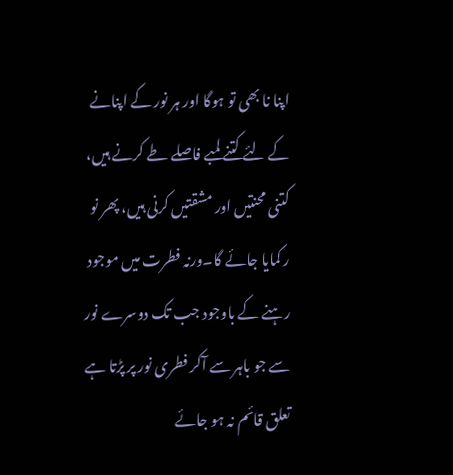اپنا نا بھی تو ہوگا اور ہر نور کے اپنانے کے لئے کتنے لمبے فاصلے طے کرنے ہیں، کتنی محنتیں اور مشقتیں کرنی ہیں، پھر نو ر کمایا جائے گا۔ورنہ فطرت میں موجود رہنے کے باوجود جب تک دوسرے نور سے جو باہر سے آکر فطری نور پر پڑتا ہے تعلق قائم نہ ہو جائے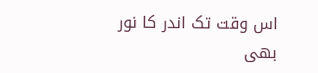اس وقت تک اندر کا نور بھی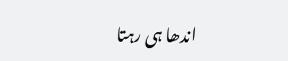اندھا ہی رہتا